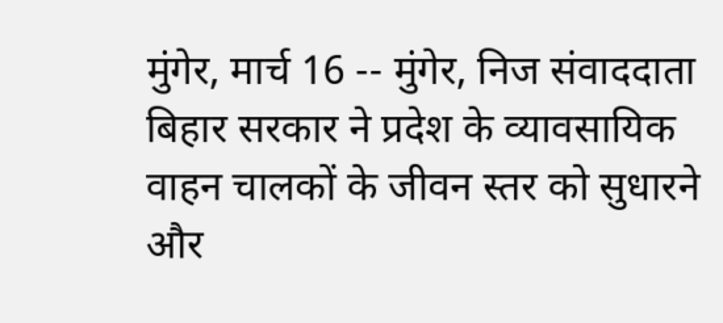मुंगेर, मार्च 16 -- मुंगेर, निज संवाददाता बिहार सरकार ने प्रदेश के व्यावसायिक वाहन चालकों के जीवन स्तर को सुधारने और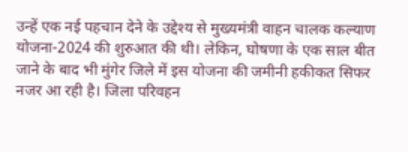उन्हें एक नई पहचान देने के उद्देश्य से मुख्यमंत्री वाहन चालक कल्याण योजना-2024 की शुरुआत की थी। लेकिन, घोषणा के एक साल बीत जाने के बाद भी मुंगेर जिले में इस योजना की जमीनी हकीकत सिफर नजर आ रही है। जिला परिवहन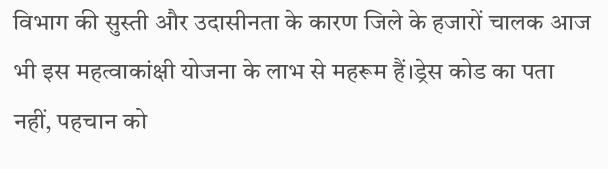विभाग की सुस्ती और उदासीनता के कारण जिले के हजारों चालक आज भी इस महत्वाकांक्षी योजना के लाभ से महरूम हैं।ड्रेस कोड का पता नहीं, पहचान को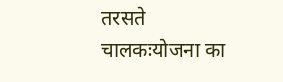तरसते चालकःयोजना का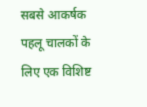सबसे आकर्षक पहलू चालकों के लिए एक विशिष्ट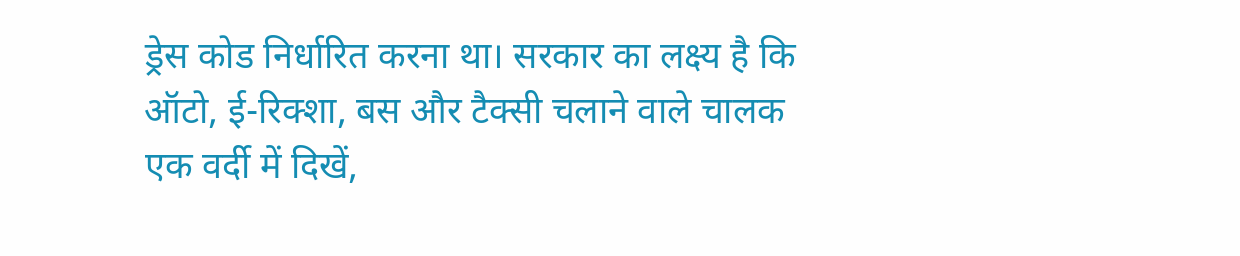ड्रेस कोड निर्धारित करना था। सरकार का लक्ष्य है कि ऑटो, ई-रिक्शा, बस और टैक्सी चलाने वाले चालक एक वर्दी में दिखें,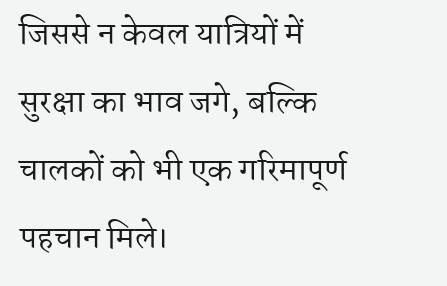जिससे न केवल यात्रियों में सुरक्षा का भाव जगे, बल्कि चालकों को भी एक गरिमापूर्ण पहचान मिले।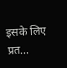इसके लिए प्रत...